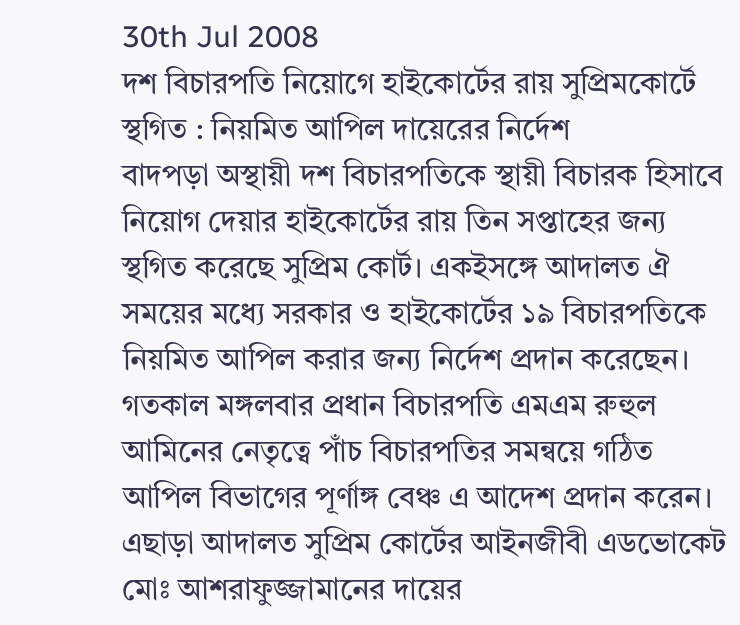30th Jul 2008
দশ বিচারপতি নিয়োগে হাইকোর্টের রায় সুপ্রিমকোর্টে স্থগিত : নিয়মিত আপিল দায়েরের নির্দেশ
বাদপড়া অস্থায়ী দশ বিচারপতিকে স্থায়ী বিচারক হিসাবে নিয়োগ দেয়ার হাইকোর্টের রায় তিন সপ্তাহের জন্য স্থগিত করেছে সুপ্রিম কোর্ট। একইসঙ্গে আদালত ঐ সময়ের মধ্যে সরকার ও হাইকোর্টের ১৯ বিচারপতিকে নিয়মিত আপিল করার জন্য নির্দেশ প্রদান করেছেন। গতকাল মঙ্গলবার প্রধান বিচারপতি এমএম রুহুল আমিনের নেতৃত্বে পাঁচ বিচারপতির সমন্বয়ে গঠিত আপিল বিভাগের পূর্ণাঙ্গ বেঞ্চ এ আদেশ প্রদান করেন। এছাড়া আদালত সুপ্রিম কোর্টের আইনজীবী এডভোকেট মোঃ আশরাফুজ্জামানের দায়ের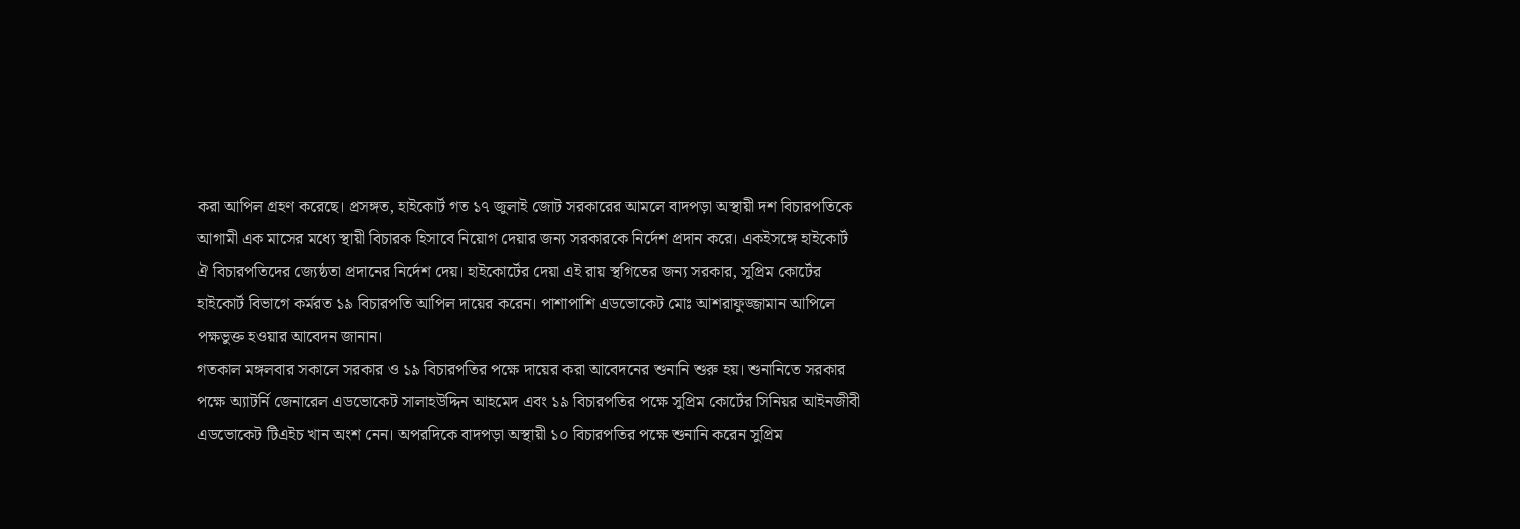করা আপিল গ্রহণ করেছে। প্রসঙ্গত, হাইকোর্ট গত ১৭ জুলাই জোট সরকারের আমলে বাদপড়া অস্থায়ী দশ বিচারপতিকে আগামী এক মাসের মধ্যে স্থায়ী বিচারক হিসাবে নিয়োগ দেয়ার জন্য সরকারকে নির্দেশ প্রদান করে। একইসঙ্গে হাইকোর্ট ঐ বিচারপতিদের জ্যেষ্ঠতা প্রদানের নির্দেশ দেয়। হাইকোর্টের দেয়া এই রায় স্থগিতের জন্য সরকার, সুপ্রিম কোর্টের হাইকোর্ট বিভাগে কর্মরত ১৯ বিচারপতি আপিল দায়ের করেন। পাশাপাশি এডভোকেট মোঃ আশরাফুজ্জামান আপিলে পক্ষভুক্ত হওয়ার আবেদন জানান।
গতকাল মঙ্গলবার সকালে সরকার ও ১৯ বিচারপতির পক্ষে দায়ের করা আবেদনের শুনানি শুরু হয়। শুনানিতে সরকার পক্ষে অ্যাটর্নি জেনারেল এডভোকেট সালাহউদ্দিন আহমেদ এবং ১৯ বিচারপতির পক্ষে সুপ্রিম কোর্টের সিনিয়র আইনজীবী এডভোকেট টিএইচ খান অংশ নেন। অপরদিকে বাদপড়া অস্থায়ী ১০ বিচারপতির পক্ষে শুনানি করেন সুপ্রিম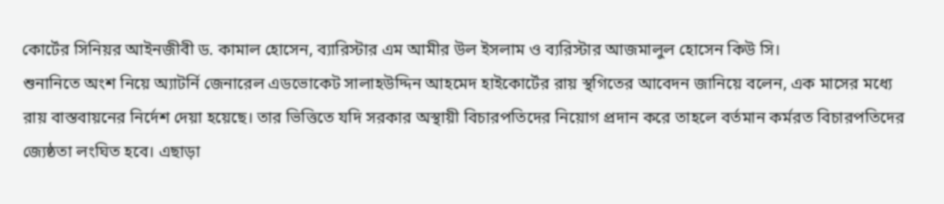কোর্টের সিনিয়র আইনজীবী ড. কামাল হোসেন, ব্যারিস্টার এম আমীর উল ইসলাম ও ব্যরিস্টার আজমালুল হোসেন কিউ সি।
শুনানিতে অংশ নিয়ে অ্যাটর্নি জেনারেল এডভোকেট সালাহউদ্দিন আহমেদ হাইকোর্টের রায় স্থগিতের আবেদন জানিয়ে বলেন, এক মাসের মধ্যে রায় বাস্তবায়নের নির্দেশ দেয়া হয়েছে। তার ভিত্তিতে যদি সরকার অস্থায়ী বিচারপতিদের নিয়োগ প্রদান করে তাহলে বর্তমান কর্মরত বিচারপতিদের জ্যেষ্ঠতা লংঘিত হবে। এছাড়া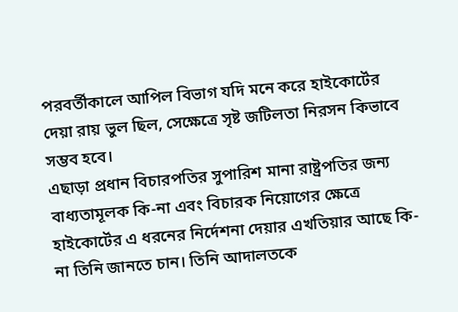পরবর্তীকালে আপিল বিভাগ যদি মনে করে হাইকোর্টের দেয়া রায় ভুল ছিল, সেক্ষেত্রে সৃষ্ট জটিলতা নিরসন কিভাবে সম্ভব হবে।
এছাড়া প্রধান বিচারপতির সুপারিশ মানা রাষ্ট্রপতির জন্য বাধ্যতামূলক কি-না এবং বিচারক নিয়োগের ক্ষেত্রে হাইকোর্টের এ ধরনের নির্দেশনা দেয়ার এখতিয়ার আছে কি-না তিনি জানতে চান। তিনি আদালতকে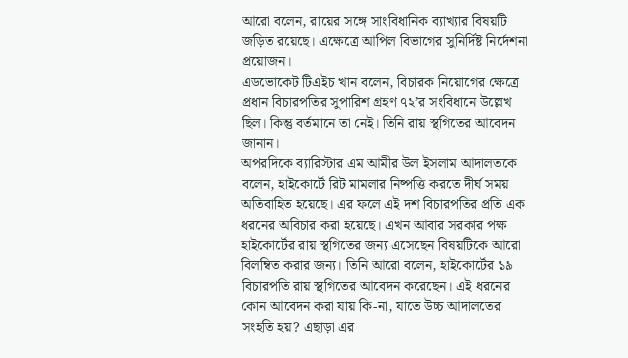আরো বলেন, রায়ের সঙ্গে সাংবিধানিক ব্যাখ্যার বিষয়টি জড়িত রয়েছে। এক্ষেত্রে আপিল বিভাগের সুনির্দিষ্ট নির্দেশনা প্রয়োজন।
এডভোকেট টিএইচ খান বলেন, বিচারক নিয়োগের ক্ষেত্রে প্রধান বিচারপতির সুপারিশ গ্রহণ ৭২’র সংবিধানে উল্লেখ ছিল। কিন্তু বর্তমানে তা নেই। তিনি রায় স্থগিতের আবেদন জানান।
অপরদিকে ব্যারিস্টার এম আমীর উল ইসলাম আদালতকে বলেন, হাইকোর্টে রিট মামলার নিষ্পত্তি করতে দীর্ঘ সময় অতিবাহিত হয়েছে। এর ফলে এই দশ বিচারপতির প্রতি এক ধরনের অবিচার করা হয়েছে। এখন আবার সরকার পক্ষ হাইকোর্টের রায় স্থগিতের জন্য এসেছেন বিষয়টিকে আরো বিলম্বিত করার জন্য। তিনি আরো বলেন, হাইকোর্টের ১৯ বিচারপতি রায় স্থগিতের আবেদন করেছেন। এই ধরনের কোন আবেদন করা যায় কি-না, যাতে উচ্চ আদালতের সংহতি হয়? এছাড়া এর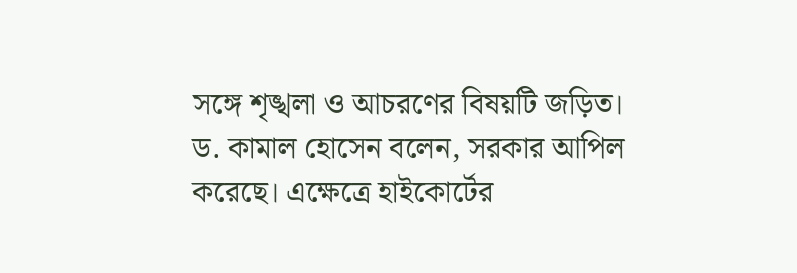সঙ্গে শৃঙ্খলা ও আচরণের বিষয়টি জড়িত।
ড. কামাল হোসেন বলেন, সরকার আপিল করেছে। এক্ষেত্রে হাইকোর্টের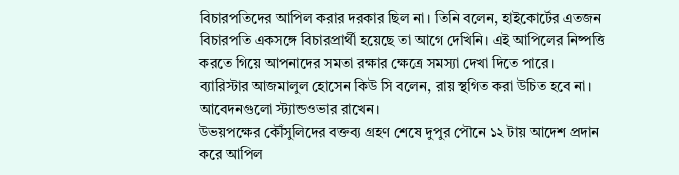বিচারপতিদের আপিল করার দরকার ছিল না। তিনি বলেন, হাইকোর্টের এতজন বিচারপতি একসঙ্গে বিচারপ্রার্থী হয়েছে তা আগে দেখিনি। এই আপিলের নিষ্পত্তি করতে গিয়ে আপনাদের সমতা রক্ষার ক্ষেত্রে সমস্যা দেখা দিতে পারে।
ব্যারিস্টার আজমালুল হোসেন কিউ সি বলেন, রায় স্থগিত করা উচিত হবে না। আবেদনগুলো স্ট্যান্ডওভার রাখেন।
উভয়পক্ষের কৌঁসুলিদের বক্তব্য গ্রহণ শেষে দুপুর পৌনে ১২ টায় আদেশ প্রদান করে আপিল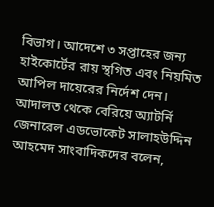বিভাগ। আদেশে ৩ সপ্তাহের জন্য হাইকোর্টের রায় স্থগিত এবং নিয়মিত আপিল দায়েরের নির্দেশ দেন।
আদালত থেকে বেরিয়ে অ্যাটর্নি জেনারেল এডভোকেট সালাহউদ্দিন আহমেদ সাংবাদিকদের বলেন,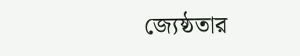জ্যেষ্ঠতার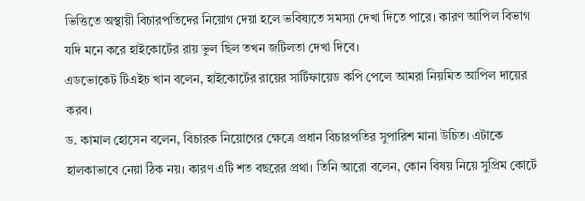ভিত্তিতে অস্থায়ী বিচারপতিদের নিয়োগ দেয়া হলে ভবিষ্যতে সমস্যা দেখা দিতে পারে। কারণ আপিল বিভাগ যদি মনে করে হাইকোর্টের রায় ভুল ছিল তখন জটিলতা দেখা দিবে।
এডভোকেট টিএইচ খান বলেন, হাইকোর্টের রায়ের সার্টিফায়েড কপি পেলে আমরা নিয়মিত আপিল দায়ের করব।
ড. কামাল হোসেন বলেন, বিচারক নিয়োগের ক্ষেত্রে প্রধান বিচারপতির সুপারিশ মানা উচিত। এটাকে হালকাভাবে নেয়া ঠিক নয়। কারণ এটি শত বছরের প্রথা। তিনি আরো বলেন, কোন বিষয় নিয়ে সুপ্রিম কোর্টে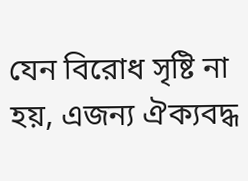যেন বিরোধ সৃষ্টি না হয়, এজন্য ঐক্যবদ্ধ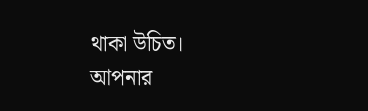থাকা উচিত।
আপনার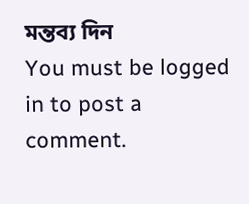মন্তব্য দিন
You must be logged in to post a comment.